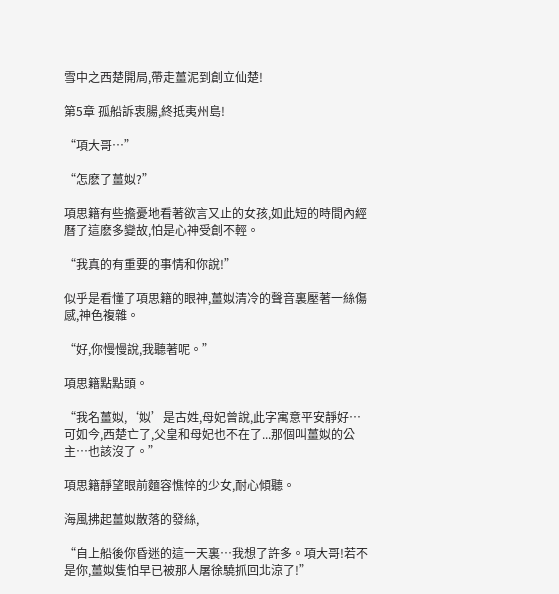雪中之西楚開局,帶走薑泥到創立仙楚!

第5章 孤船訴衷腸,終抵夷州島!

“項大哥…”

“怎麽了薑姒?”

項思籍有些擔憂地看著欲言又止的女孩,如此短的時間內經曆了這麽多變故,怕是心神受創不輕。

“我真的有重要的事情和你說!”

似乎是看懂了項思籍的眼神,薑姒清冷的聲音裏壓著一絲傷感,神色複雜。

“好,你慢慢說,我聽著呢。”

項思籍點點頭。

“我名薑姒,‘姒’是古姓,母妃曾說,此字寓意平安靜好…可如今,西楚亡了,父皇和母妃也不在了...那個叫薑姒的公主…也該沒了。”

項思籍靜望眼前麵容憔悴的少女,耐心傾聽。

海風拂起薑姒散落的發絲,

“自上船後你昏迷的這一天裏…我想了許多。項大哥!若不是你,薑姒隻怕早已被那人屠徐驍抓回北涼了!”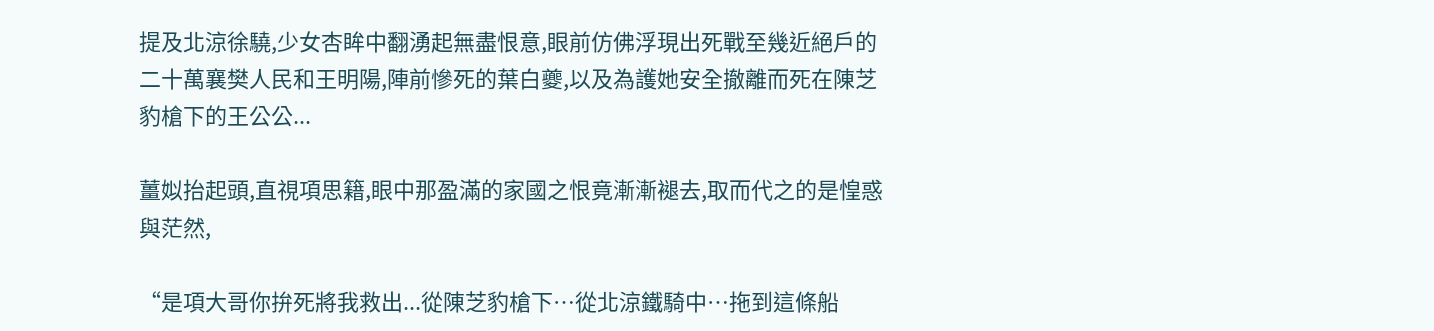提及北涼徐驍,少女杏眸中翻湧起無盡恨意,眼前仿佛浮現出死戰至幾近絕戶的二十萬襄樊人民和王明陽,陣前慘死的葉白夔,以及為護她安全撤離而死在陳芝豹槍下的王公公...

薑姒抬起頭,直視項思籍,眼中那盈滿的家國之恨竟漸漸褪去,取而代之的是惶惑與茫然,

“是項大哥你拚死將我救出...從陳芝豹槍下…從北涼鐵騎中…拖到這條船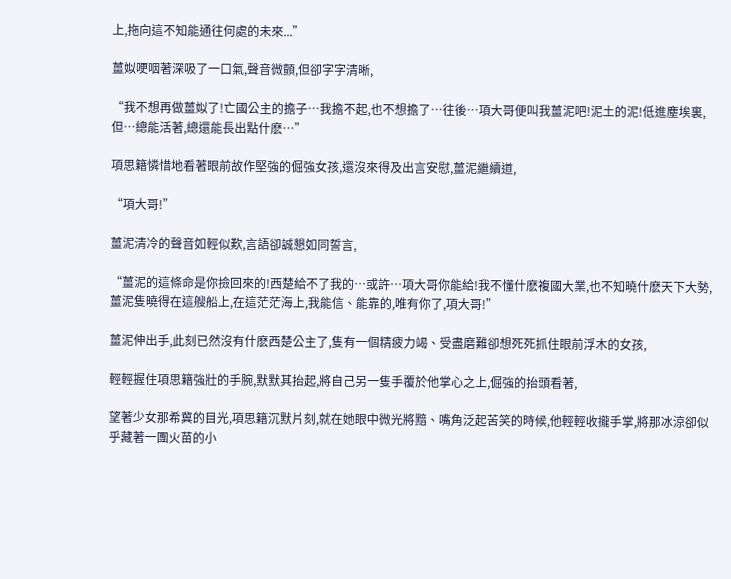上,拖向這不知能通往何處的未來...”

薑姒哽咽著深吸了一口氣,聲音微顫,但卻字字清晰,

“我不想再做薑姒了!亡國公主的擔子…我擔不起,也不想擔了…往後…項大哥便叫我薑泥吧!泥土的泥!低進塵埃裏,但…總能活著,總還能長出點什麽…”

項思籍憐惜地看著眼前故作堅強的倔強女孩,還沒來得及出言安慰,薑泥繼續道,

“項大哥!”

薑泥清冷的聲音如輕似歎,言語卻誠懇如同誓言,

“薑泥的這條命是你撿回來的!西楚給不了我的…或許…項大哥你能給!我不懂什麽複國大業,也不知曉什麽天下大勢,薑泥隻曉得在這艘船上,在這茫茫海上,我能信、能靠的,唯有你了,項大哥!”

薑泥伸出手,此刻已然沒有什麽西楚公主了,隻有一個精疲力竭、受盡磨難卻想死死抓住眼前浮木的女孩,

輕輕握住項思籍強壯的手腕,默默其抬起,將自己另一隻手覆於他掌心之上,倔強的抬頭看著,

望著少女那希冀的目光,項思籍沉默片刻,就在她眼中微光將黯、嘴角泛起苦笑的時候,他輕輕收攏手掌,將那冰涼卻似乎藏著一團火苗的小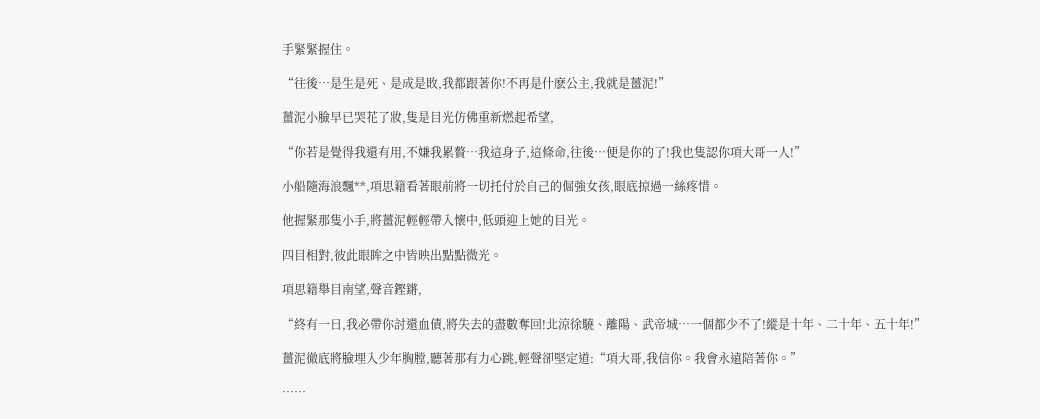手緊緊握住。

“往後…是生是死、是成是敗,我都跟著你!不再是什麽公主,我就是薑泥!”

薑泥小臉早已哭花了妝,隻是目光仿佛重新燃起希望,

“你若是覺得我還有用,不嫌我累贅…我這身子,這條命,往後…便是你的了!我也隻認你項大哥一人!”

小船隨海浪飄**,項思籍看著眼前將一切托付於自己的倔強女孩,眼底掠過一絲疼惜。

他握緊那隻小手,將薑泥輕輕帶入懷中,低頭迎上她的目光。

四目相對,彼此眼眸之中皆映出點點微光。

項思籍舉目南望,聲音鏗鏘,

“終有一日,我必帶你討還血債,將失去的盡數奪回!北涼徐驍、離陽、武帝城…一個都少不了!縱是十年、二十年、五十年!”

薑泥徹底將臉埋入少年胸膛,聽著那有力心跳,輕聲卻堅定道:“項大哥,我信你。我會永遠陪著你。”

……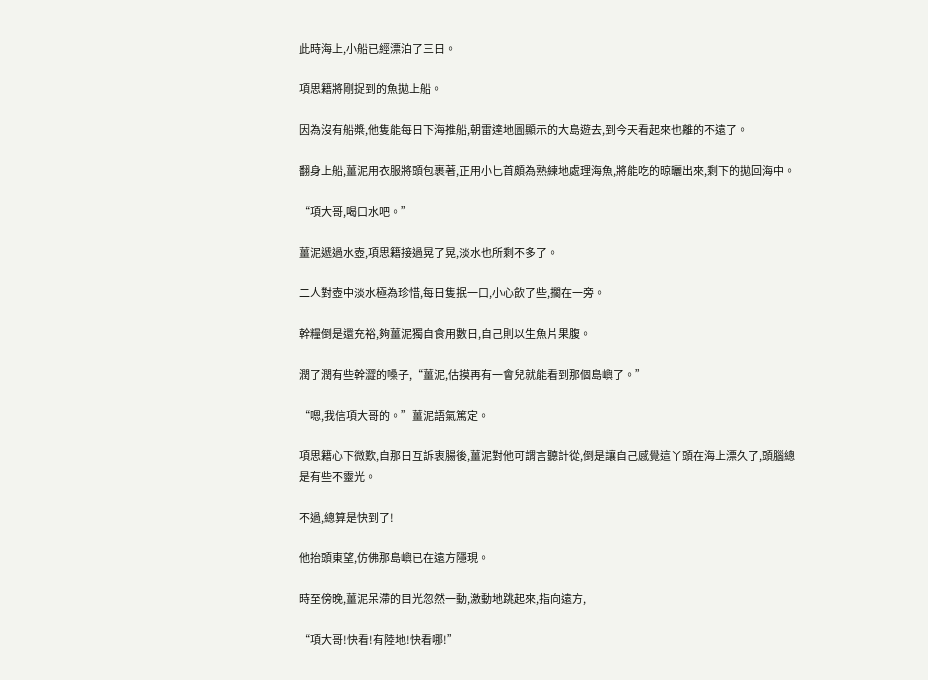此時海上,小船已經漂泊了三日。

項思籍將剛捉到的魚拋上船。

因為沒有船槳,他隻能每日下海推船,朝雷達地圖顯示的大島遊去,到今天看起來也離的不遠了。

翻身上船,薑泥用衣服將頭包裹著,正用小匕首頗為熟練地處理海魚,將能吃的晾曬出來,剩下的拋回海中。

“項大哥,喝口水吧。”

薑泥遞過水壺,項思籍接過晃了晃,淡水也所剩不多了。

二人對壺中淡水極為珍惜,每日隻抿一口,小心飲了些,擱在一旁。

幹糧倒是還充裕,夠薑泥獨自食用數日,自己則以生魚片果腹。

潤了潤有些幹澀的嗓子,“薑泥,估摸再有一會兒就能看到那個島嶼了。”

“嗯,我信項大哥的。”薑泥語氣篤定。

項思籍心下微歎,自那日互訴衷腸後,薑泥對他可謂言聽計從,倒是讓自己感覺這丫頭在海上漂久了,頭腦總是有些不靈光。

不過,總算是快到了!

他抬頭東望,仿佛那島嶼已在遠方隱現。

時至傍晚,薑泥呆滯的目光忽然一動,激動地跳起來,指向遠方,

“項大哥!快看!有陸地!快看哪!”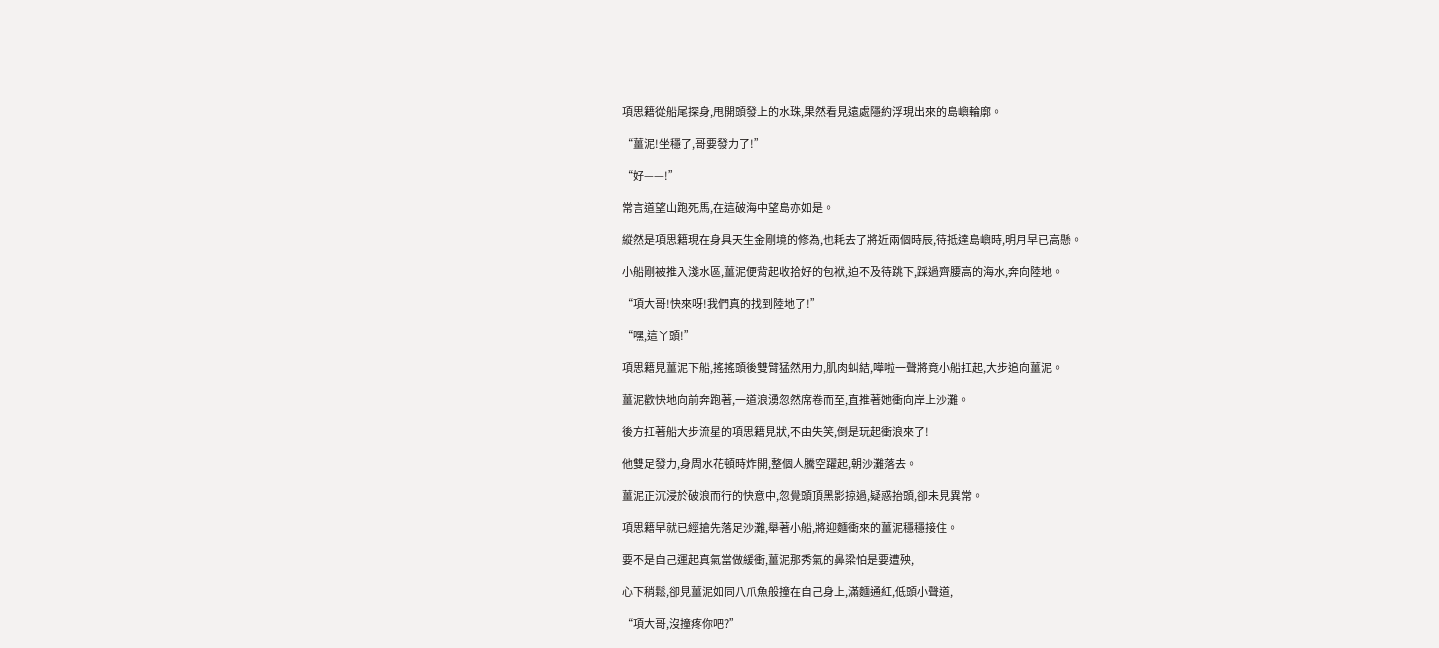項思籍從船尾探身,甩開頭發上的水珠,果然看見遠處隱約浮現出來的島嶼輪廓。

“薑泥!坐穩了,哥要發力了!”

“好——!”

常言道望山跑死馬,在這破海中望島亦如是。

縱然是項思籍現在身具天生金剛境的修為,也耗去了將近兩個時辰,待抵達島嶼時,明月早已高懸。

小船剛被推入淺水區,薑泥便背起收拾好的包袱,迫不及待跳下,踩過齊腰高的海水,奔向陸地。

“項大哥!快來呀!我們真的找到陸地了!”

“嘿,這丫頭!”

項思籍見薑泥下船,搖搖頭後雙臂猛然用力,肌肉虯結,嘩啦一聲將竟小船扛起,大步追向薑泥。

薑泥歡快地向前奔跑著,一道浪湧忽然席卷而至,直推著她衝向岸上沙灘。

後方扛著船大步流星的項思籍見狀,不由失笑,倒是玩起衝浪來了!

他雙足發力,身周水花頓時炸開,整個人騰空躍起,朝沙灘落去。

薑泥正沉浸於破浪而行的快意中,忽覺頭頂黑影掠過,疑惑抬頭,卻未見異常。

項思籍早就已經搶先落足沙灘,舉著小船,將迎麵衝來的薑泥穩穩接住。

要不是自己運起真氣當做緩衝,薑泥那秀氣的鼻梁怕是要遭殃,

心下稍鬆,卻見薑泥如同八爪魚般撞在自己身上,滿麵通紅,低頭小聲道,

“項大哥,沒撞疼你吧?”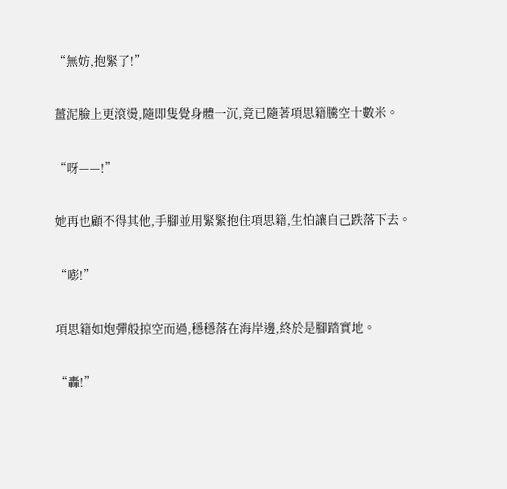“無妨,抱緊了!”

薑泥臉上更滾燙,隨即隻覺身體一沉,竟已隨著項思籍騰空十數米。

“呀——!”

她再也顧不得其他,手腳並用緊緊抱住項思籍,生怕讓自己跌落下去。

“嘭!”

項思籍如炮彈般掠空而過,穩穩落在海岸邊,終於是腳踏實地。

“轟!”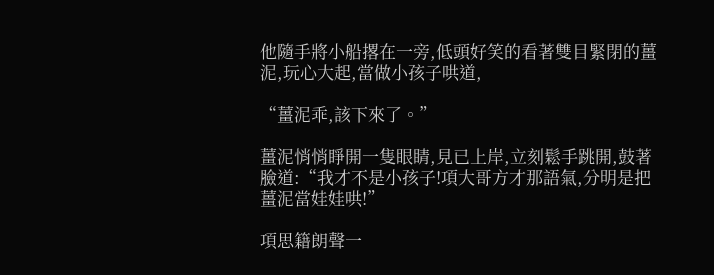他隨手將小船撂在一旁,低頭好笑的看著雙目緊閉的薑泥,玩心大起,當做小孩子哄道,

“薑泥乖,該下來了。”

薑泥悄悄睜開一隻眼睛,見已上岸,立刻鬆手跳開,鼓著臉道:“我才不是小孩子!項大哥方才那語氣,分明是把薑泥當娃娃哄!”

項思籍朗聲一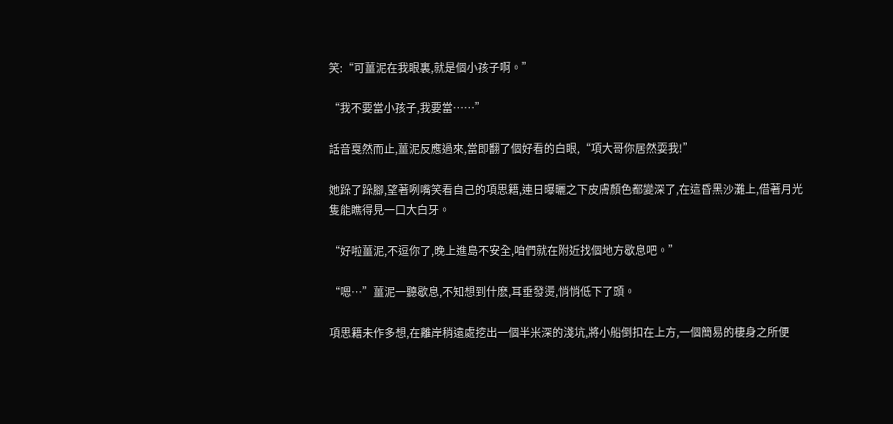笑:“可薑泥在我眼裏,就是個小孩子啊。”

“我不要當小孩子,我要當……”

話音戛然而止,薑泥反應過來,當即翻了個好看的白眼,“項大哥你居然耍我!”

她跺了跺腳,望著咧嘴笑看自己的項思籍,連日曝曬之下皮膚顏色都變深了,在這昏黑沙灘上,借著月光隻能瞧得見一口大白牙。

“好啦薑泥,不逗你了,晚上進島不安全,咱們就在附近找個地方歇息吧。”

“嗯…”薑泥一聽歇息,不知想到什麽,耳垂發燙,悄悄低下了頭。

項思籍未作多想,在離岸稍遠處挖出一個半米深的淺坑,將小船倒扣在上方,一個簡易的棲身之所便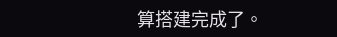算搭建完成了。